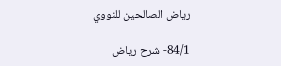رياض الصالحين للنووي

84/1- شرح رياض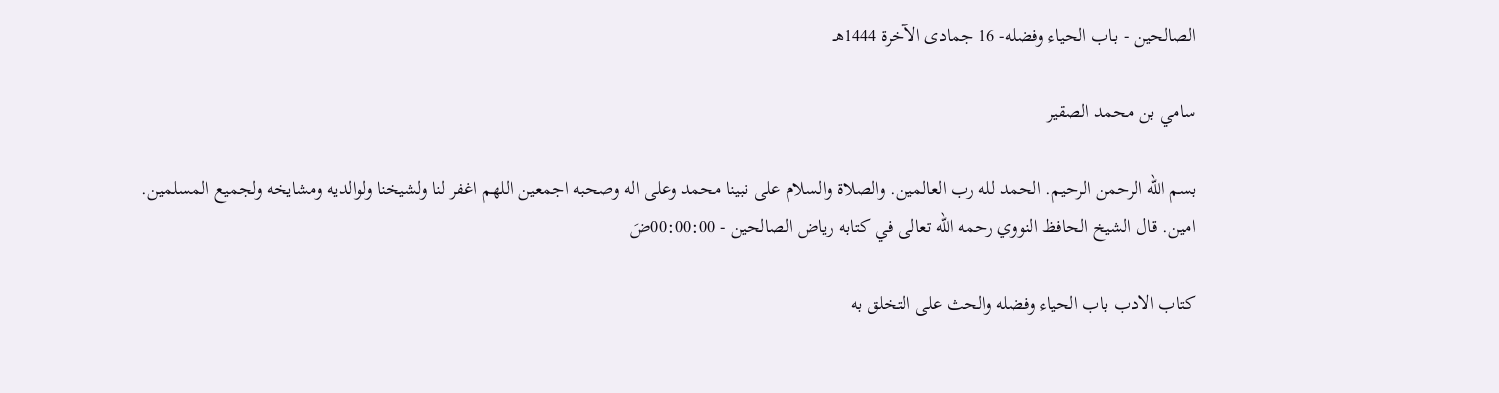الصالحين - بـاب الحياء وفضله- 16 جمادى الآخرة 1444هـ

سامي بن محمد الصقير

بسم الله الرحمن الرحيم. الحمد لله رب العالمين. والصلاة والسلام على نبينا محمد وعلى اله وصحبه اجمعين اللهم اغفر لنا ولشيخنا ولوالديه ومشايخه ولجميع المسلمين. امين. قال الشيخ الحافظ النووي رحمه الله تعالى في كتابه رياض الصالحين - 00:00:00ضَ

كتاب الادب باب الحياء وفضله والحث على التخلق به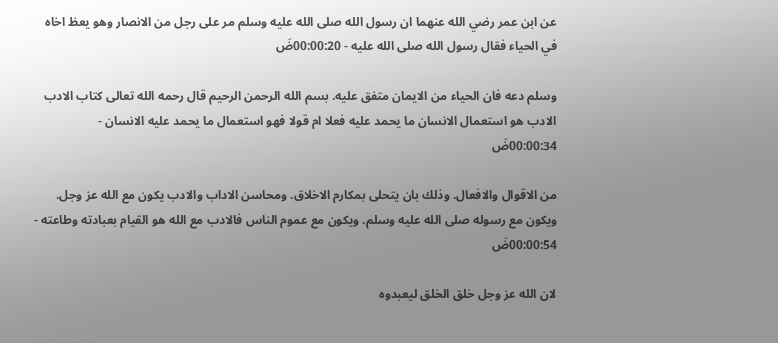عن ابن عمر رضي الله عنهما ان رسول الله صلى الله عليه وسلم مر على رجل من الانصار وهو يعظ اخاه في الحياء فقال رسول الله صلى الله عليه - 00:00:20ضَ

وسلم دعه فان الحياء من الايمان متفق عليه. بسم الله الرحمن الرحيم قال رحمه الله تعالى كتاب الادب الادب هو استعمال الانسان ما يحمد عليه فعلا ام قولا فهو استعمال ما يحمد عليه الانسان - 00:00:34ضَ

من الاقوال والافعال. وذلك بان يتحلى بمكارم الاخلاق. ومحاسن الاداب والادب يكون مع الله عز وجل. ويكون مع رسوله صلى الله عليه وسلم. ويكون مع عموم الناس فالادب مع الله هو القيام بعبادته وطاعته - 00:00:54ضَ

لان الله عز وجل خلق الخلق ليعبدوه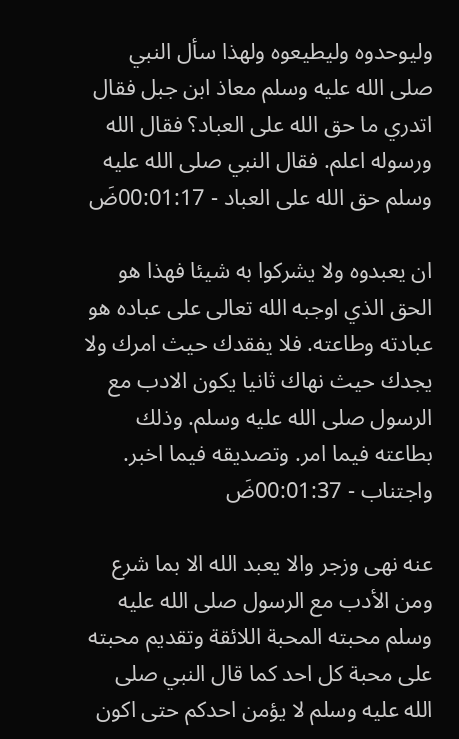وليوحدوه وليطيعوه ولهذا سأل النبي صلى الله عليه وسلم معاذ ابن جبل فقال اتدري ما حق الله على العباد؟ فقال الله ورسوله اعلم. فقال النبي صلى الله عليه وسلم حق الله على العباد - 00:01:17ضَ

ان يعبدوه ولا يشركوا به شيئا فهذا هو الحق الذي اوجبه الله تعالى على عباده هو عبادته وطاعته. فلا يفقدك حيث امرك ولا يجدك حيث نهاك ثانيا يكون الادب مع الرسول صلى الله عليه وسلم. وذلك بطاعته فيما امر. وتصديقه فيما اخبر. واجتناب - 00:01:37ضَ

عنه نهى وزجر والا يعبد الله الا بما شرع ومن الأدب مع الرسول صلى الله عليه وسلم محبته المحبة اللائقة وتقديم محبته على محبة كل احد كما قال النبي صلى الله عليه وسلم لا يؤمن احدكم حتى اكون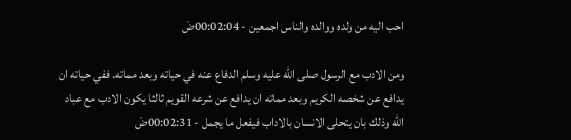احب اليه من ولده ووالده والناس اجمعين - 00:02:04ضَ

ومن الادب مع الرسول صلى الله عليه وسلم الدفاع عنه في حياته وبعد مماته. ففي حياته ان يدافع عن شخصه الكريم وبعد مماته ان يدافع عن شرعه القويم ثالثا يكون الادب مع عباد الله وذلك بان يتحلى الانسان بالاداب فيفعل ما يجمل - 00:02:31ضَ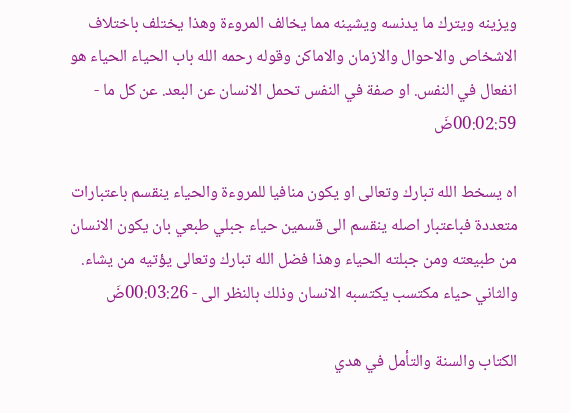ويزينه ويترك ما يدنسه ويشينه مما يخالف المروءة وهذا يختلف باختلاف الاشخاص والاحوال والازمان والاماكن وقوله رحمه الله باب الحياء الحياء هو انفعال في النفس. او صفة في النفس تحمل الانسان عن البعد. عن كل ما - 00:02:59ضَ

اه يسخط الله تبارك وتعالى او يكون منافيا للمروءة والحياء ينقسم باعتبارات متعددة فباعتبار اصله ينقسم الى قسمين حياء جبلي طبعي بان يكون الانسان من طبيعته ومن جبلته الحياء وهذا فضل الله تبارك وتعالى يؤتيه من يشاء. والثاني حياء مكتسب يكتسبه الانسان وذلك بالنظر الى - 00:03:26ضَ

الكتاب والسنة والتأمل في هدي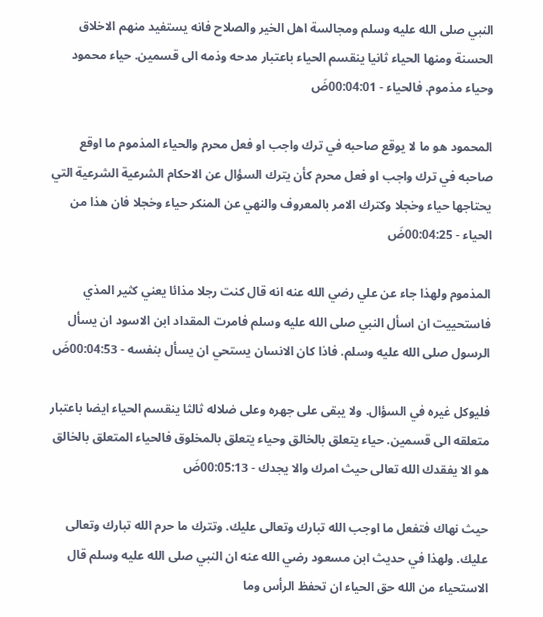النبي صلى الله عليه وسلم ومجالسة اهل الخير والصلاح فانه يستفيد منهم الاخلاق الحسنة ومنها الحياء ثانيا ينقسم الحياء باعتبار مدحه وذمه الى قسمين. حياء محمود وحياء مذموم. فالحياء - 00:04:01ضَ

المحمود هو ما لا يوقع صاحبه في ترك واجب او فعل محرم والحياء المذموم ما اوقع صاحبه في ترك واجب او فعل محرم كأن يترك السؤال عن الاحكام الشرعية الشرعية التي يحتاجها حياء وخجلا وكترك الامر بالمعروف والنهي عن المنكر حياء وخجلا فان هذا من الحياء - 00:04:25ضَ

المذموم ولهذا جاء عن علي رضي الله عنه انه قال كنت رجلا مذائا يعني كثير المذي فاستحييت ان اسأل النبي صلى الله عليه وسلم فامرت المقداد ابن الاسود ان يسأل الرسول صلى الله عليه وسلم. فاذا كان الانسان يستحي ان يسأل بنفسه - 00:04:53ضَ

فليوكل غيره في السؤال. ولا يبقى على جهره وعلى ضلاله ثالثا ينقسم الحياء ايضا باعتبار متعلقه الى قسمين. حياء يتعلق بالخالق وحياء يتعلق بالمخلوق فالحياء المتعلق بالخالق هو الا يفقدك الله تعالى حيث امرك والا يجدك - 00:05:13ضَ

حيث نهاك فتفعل ما اوجب الله تبارك وتعالى عليك. وتترك ما حرم الله تبارك وتعالى عليك. ولهذا في حديث ابن مسعود رضي الله عنه ان النبي صلى الله عليه وسلم قال الاستحياء من الله حق الحياء ان تحفظ الرأس وما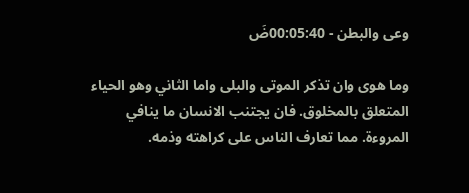وعى والبطن - 00:05:40ضَ

وما هوى وان تذكر الموتى والبلى واما الثاني وهو الحياء المتعلق بالمخلوق. فان يجتنب الانسان ما ينافي المروءة. مما تعارف الناس على كراهته وذمه.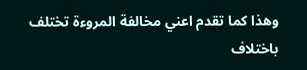وهذا كما تقدم اعني مخالفة المروءة تختلف باختلاف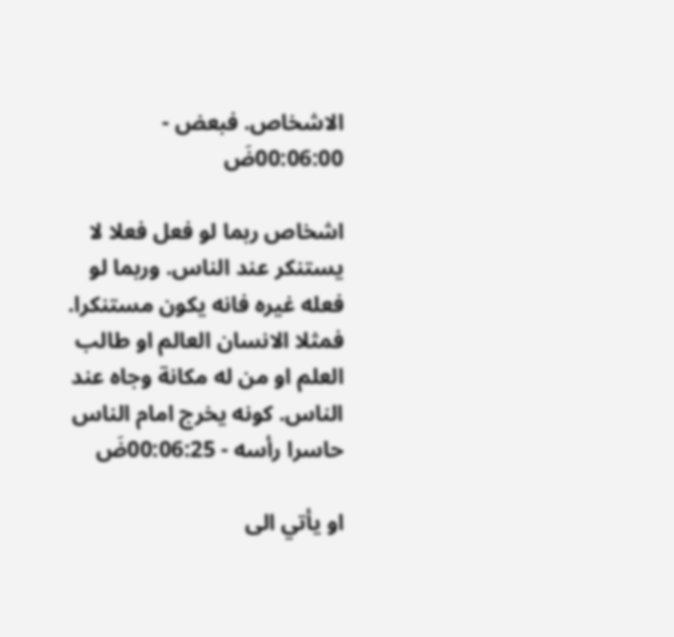الاشخاص. فبعض - 00:06:00ضَ

اشخاص ربما لو فعل فعلا لا يستنكر عند الناس. وربما لو فعله غيره فانه يكون مستنكرا. فمثلا الانسان العالم او طالب العلم او من له مكانة وجاه عند الناس. كونه يخرج امام الناس حاسرا رأسه - 00:06:25ضَ

او يأتي الى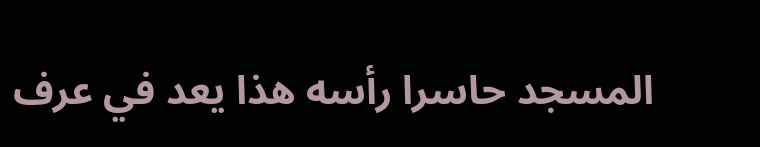المسجد حاسرا رأسه هذا يعد في عرف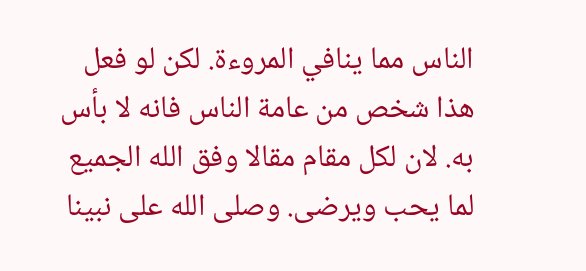الناس مما ينافي المروءة. لكن لو فعل هذا شخص من عامة الناس فانه لا بأس به. لان لكل مقام مقالا وفق الله الجميع لما يحب ويرضى. وصلى الله على نبينا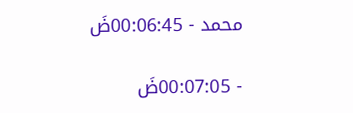محمد - 00:06:45ضَ

- 00:07:05ضَ